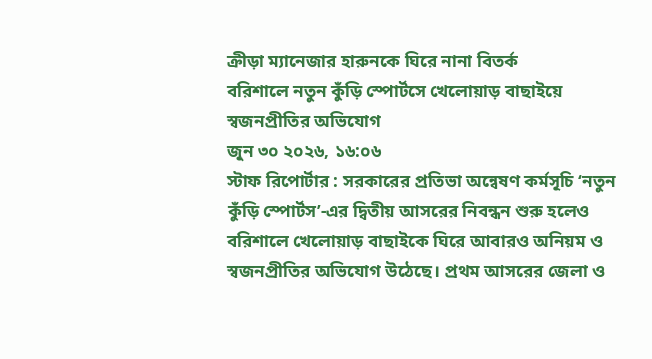ক্রীড়া ম্যানেজার হারুনকে ঘিরে নানা বিতর্ক
বরিশালে নতুন কুঁড়ি স্পোর্টসে খেলোয়াড় বাছাইয়ে স্বজনপ্রীতির অভিযোগ
জুন ৩০ ২০২৬, ১৬:০৬
স্টাফ রিপোর্টার : সরকারের প্রতিভা অন্বেষণ কর্মসূচি ‘নতুন কুঁড়ি স্পোর্টস’-এর দ্বিতীয় আসরের নিবন্ধন শুরু হলেও বরিশালে খেলোয়াড় বাছাইকে ঘিরে আবারও অনিয়ম ও স্বজনপ্রীতির অভিযোগ উঠেছে। প্রথম আসরের জেলা ও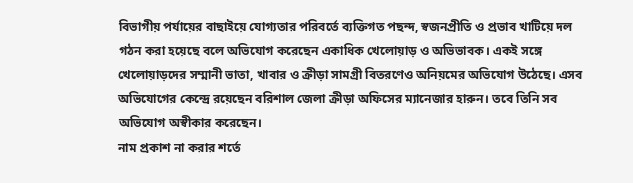বিভাগীয় পর্যায়ের বাছাইয়ে যোগ্যতার পরিবর্তে ব্যক্তিগত পছন্দ, স্বজনপ্রীতি ও প্রভাব খাটিয়ে দল গঠন করা হয়েছে বলে অভিযোগ করেছেন একাধিক খেলোয়াড় ও অভিভাবক। একই সঙ্গে খেলোয়াড়দের সম্মানী ভাতা, খাবার ও ক্রীড়া সামগ্রী বিতরণেও অনিয়মের অভিযোগ উঠেছে। এসব অভিযোগের কেন্দ্রে রয়েছেন বরিশাল জেলা ক্রীড়া অফিসের ম্যানেজার হারুন। তবে তিনি সব অভিযোগ অস্বীকার করেছেন।
নাম প্রকাশ না করার শর্তে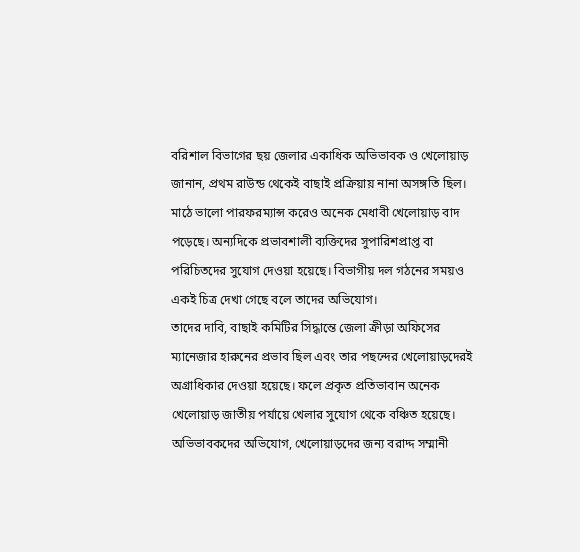বরিশাল বিভাগের ছয় জেলার একাধিক অভিভাবক ও খেলোয়াড় জানান, প্রথম রাউন্ড থেকেই বাছাই প্রক্রিয়ায় নানা অসঙ্গতি ছিল। মাঠে ভালো পারফরম্যান্স করেও অনেক মেধাবী খেলোয়াড় বাদ পড়েছে। অন্যদিকে প্রভাবশালী ব্যক্তিদের সুপারিশপ্রাপ্ত বা পরিচিতদের সুযোগ দেওয়া হয়েছে। বিভাগীয় দল গঠনের সময়ও একই চিত্র দেখা গেছে বলে তাদের অভিযোগ।
তাদের দাবি, বাছাই কমিটির সিদ্ধান্তে জেলা ক্রীড়া অফিসের ম্যানেজার হারুনের প্রভাব ছিল এবং তার পছন্দের খেলোয়াড়দেরই অগ্রাধিকার দেওয়া হয়েছে। ফলে প্রকৃত প্রতিভাবান অনেক খেলোয়াড় জাতীয় পর্যায়ে খেলার সুযোগ থেকে বঞ্চিত হয়েছে।
অভিভাবকদের অভিযোগ, খেলোয়াড়দের জন্য বরাদ্দ সম্মানী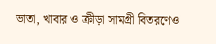ভাতা, খাবার ও ক্রীড়া সামগ্রী বিতরণেও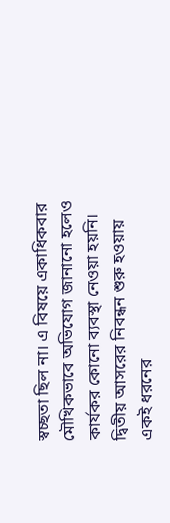স্বচ্ছতা ছিল না। এ বিষয়ে একাধিকবার মৌখিকভাবে অভিযোগ জানানো হলেও কার্যকর কোনো ব্যবস্থা নেওয়া হয়নি।
দ্বিতীয় আসরের নিবন্ধন শুরু হওয়ায় একই ধরনের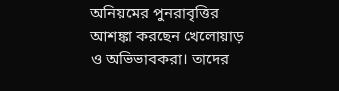অনিয়মের পুনরাবৃত্তির আশঙ্কা করছেন খেলোয়াড় ও অভিভাবকরা। তাদের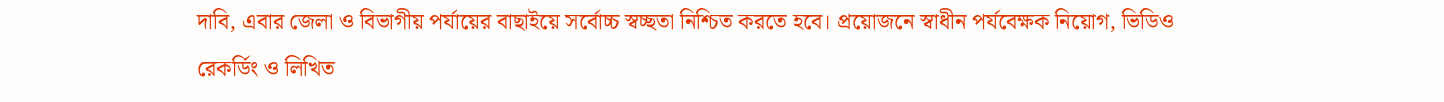দাবি, এবার জেলা ও বিভাগীয় পর্যায়ের বাছাইয়ে সর্বোচ্চ স্বচ্ছতা নিশ্চিত করতে হবে। প্রয়োজনে স্বাধীন পর্যবেক্ষক নিয়োগ, ভিডিও রেকর্ডিং ও লিখিত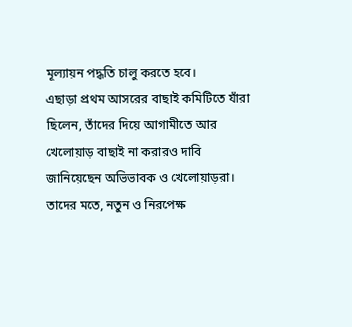মূল্যায়ন পদ্ধতি চালু করতে হবে।
এছাড়া প্রথম আসরের বাছাই কমিটিতে যাঁরা ছিলেন, তাঁদের দিয়ে আগামীতে আর খেলোয়াড় বাছাই না করারও দাবি জানিয়েছেন অভিভাবক ও খেলোয়াড়রা। তাদের মতে, নতুন ও নিরপেক্ষ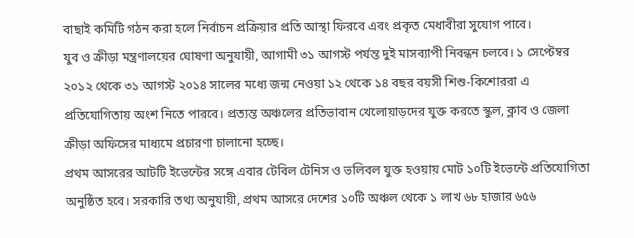বাছাই কমিটি গঠন করা হলে নির্বাচন প্রক্রিয়ার প্রতি আস্থা ফিরবে এবং প্রকৃত মেধাবীরা সুযোগ পাবে।
যুব ও ক্রীড়া মন্ত্রণালয়ের ঘোষণা অনুযায়ী, আগামী ৩১ আগস্ট পর্যন্ত দুই মাসব্যাপী নিবন্ধন চলবে। ১ সেপ্টেম্বর ২০১২ থেকে ৩১ আগস্ট ২০১৪ সালের মধ্যে জন্ম নেওয়া ১২ থেকে ১৪ বছর বয়সী শিশু-কিশোররা এ প্রতিযোগিতায় অংশ নিতে পারবে। প্রত্যন্ত অঞ্চলের প্রতিভাবান খেলোয়াড়দের যুক্ত করতে স্কুল, ক্লাব ও জেলা ক্রীড়া অফিসের মাধ্যমে প্রচারণা চালানো হচ্ছে।
প্রথম আসরের আটটি ইভেন্টের সঙ্গে এবার টেবিল টেনিস ও ভলিবল যুক্ত হওয়ায় মোট ১০টি ইভেন্টে প্রতিযোগিতা অনুষ্ঠিত হবে। সরকারি তথ্য অনুযায়ী, প্রথম আসরে দেশের ১০টি অঞ্চল থেকে ১ লাখ ৬৮ হাজার ৬৫৬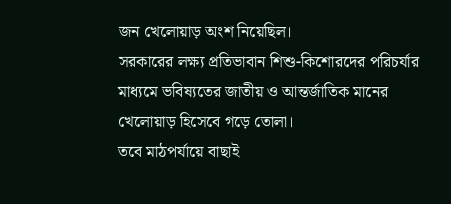জন খেলোয়াড় অংশ নিয়েছিল।
সরকারের লক্ষ্য প্রতিভাবান শিশু-কিশোরদের পরিচর্যার মাধ্যমে ভবিষ্যতের জাতীয় ও আন্তর্জাতিক মানের খেলোয়াড় হিসেবে গড়ে তোলা।
তবে মাঠপর্যায়ে বাছাই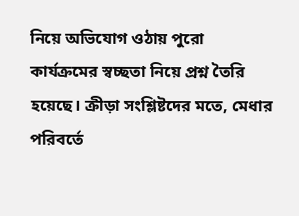নিয়ে অভিযোগ ওঠায় পুরো কার্যক্রমের স্বচ্ছতা নিয়ে প্রশ্ন তৈরি হয়েছে। ক্রীড়া সংশ্লিষ্টদের মতে, মেধার পরিবর্তে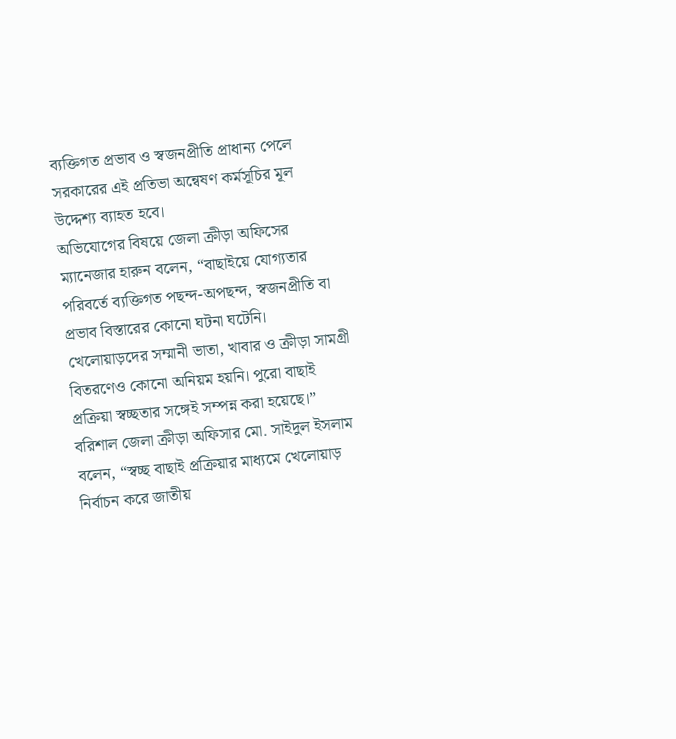ব্যক্তিগত প্রভাব ও স্বজনপ্রীতি প্রাধান্য পেলে সরকারের এই প্রতিভা অন্বেষণ কর্মসূচির মূল উদ্দেশ্য ব্যাহত হবে।
অভিযোগের বিষয়ে জেলা ক্রীড়া অফিসের ম্যানেজার হারুন বলেন, “বাছাইয়ে যোগ্যতার পরিবর্তে ব্যক্তিগত পছন্দ-অপছন্দ, স্বজনপ্রীতি বা প্রভাব বিস্তারের কোনো ঘটনা ঘটেনি। খেলোয়াড়দের সম্মানী ভাতা, খাবার ও ক্রীড়া সামগ্রী বিতরণেও কোনো অনিয়ম হয়নি। পুরো বাছাই প্রক্রিয়া স্বচ্ছতার সঙ্গেই সম্পন্ন করা হয়েছে।”
বরিশাল জেলা ক্রীড়া অফিসার মো. সাইদুল ইসলাম বলেন, “স্বচ্ছ বাছাই প্রক্রিয়ার মাধ্যমে খেলোয়াড় নির্বাচন করে জাতীয়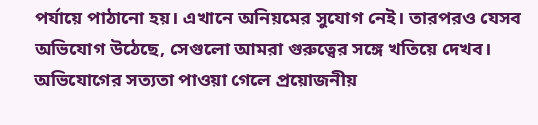পর্যায়ে পাঠানো হয়। এখানে অনিয়মের সুযোগ নেই। তারপরও যেসব অভিযোগ উঠেছে, সেগুলো আমরা গুরুত্বের সঙ্গে খতিয়ে দেখব। অভিযোগের সত্যতা পাওয়া গেলে প্রয়োজনীয়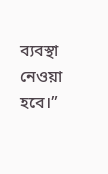ব্যবস্থা নেওয়া হবে।”